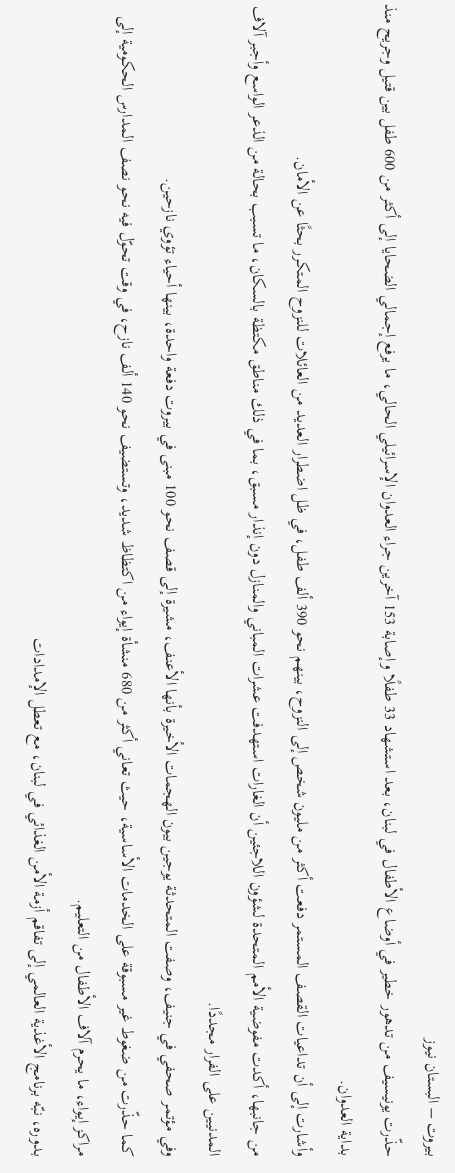بيروت – البستان نيوز
حذّرت يونيسيف من تدهور خطير في أوضاع الأطفال في لبنان، بعد استشهاد 33 طفلًا وإصابة 153 آخرين جراء العدوان الإسرائيلي الحالي، ما يرفع إجمالي الضحايا إلى أكثر من 600 طفل بين قتيل وجريح منذ بداية العدوان.
وأشارت إلى أن تداعيات القصف المستمر دفعت أكثر من مليون شخص إلى النزوح، بينهم نحو 390 ألف طفل، في ظل اضطرار العديد من العائلات للنزوح المتكرر بحثًا عن الأمان.
من جانبها، أكدت مفوضية الأمم المتحدة لشؤون اللاجئين أن الغارات استهدفت عشرات المباني والمنازل دون إنذار مسبق، بما في ذلك مناطق مكتظة بالسكان، ما تسبب بحالة من الذعر الواسع وأجبر آلاف المدنيين على الفرار مجددًا.
وفي مؤتمر صحفي في جنيف، وصفت المتحدثة يوجين بيون الهجمات الأخيرة بأنها الأعنف، مشيرة إلى قصف نحو 100 مبنى في بيروت دفعة واحدة، بينها أحياء تؤوي نازحين.
كما حذّرت من ضغوط غير مسبوقة على الخدمات الأساسية، حيث تعاني أكثر من 680 منشأة إيواء من اكتظاظ شديد، وتستضيف نحو 140 ألف نازح، في وقت تحوّل فيه نحو نصف المدارس الحكومية إلى مراكز إيواء، ما يحرم آلاف الأطفال من التعليم.
بدوره، نبّه برنامج الأغذية العالمي إلى تفاقم أزمة الأمن الغذائي في لبنان، مع تعطل الإمدادات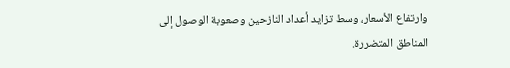وارتفاع الأسعار، وسط تزايد أعداد النازحين وصعوبة الوصول إلى المناطق المتضررة.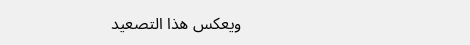ويعكس هذا التصعيد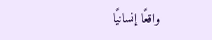واقعًا إنسانيًا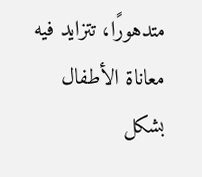متدهورًا، تتزايد فيه معاناة الأطفال بشكل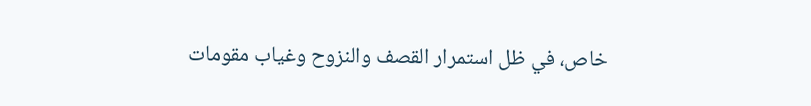خاص، في ظل استمرار القصف والنزوح وغياب مقومات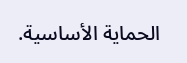الحماية الأساسية.